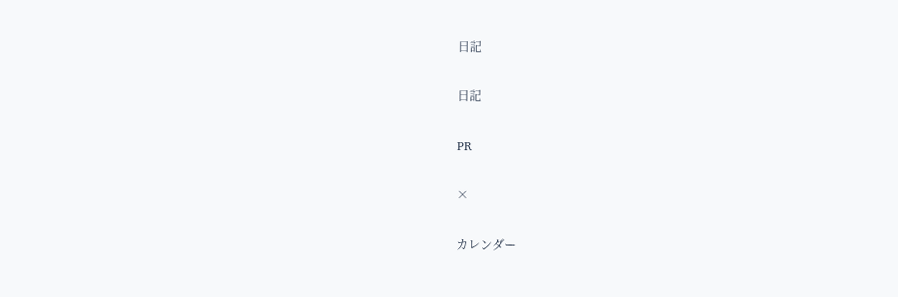日記

日記

PR

×

カレンダー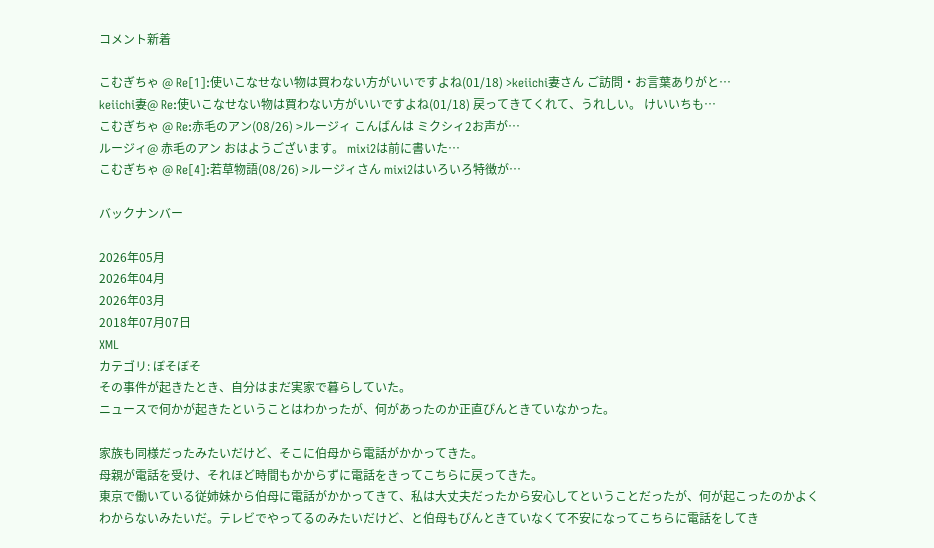コメント新着

こむぎちゃ @ Re[1]:使いこなせない物は買わない方がいいですよね(01/18) >keiichi妻さん ご訪問・お言葉ありがと…
keiichi妻@ Re:使いこなせない物は買わない方がいいですよね(01/18) 戻ってきてくれて、うれしい。 けいいちも…
こむぎちゃ @ Re:赤毛のアン(08/26) >ルージィ こんばんは ミクシィ2お声が…
ルージィ@ 赤毛のアン おはようございます。 mixi2は前に書いた…
こむぎちゃ @ Re[4]:若草物語(08/26) >ルージィさん mixi2はいろいろ特徴が…

バックナンバー

2026年05月
2026年04月
2026年03月
2018年07月07日
XML
カテゴリ: ぼそぼそ
その事件が起きたとき、自分はまだ実家で暮らしていた。
ニュースで何かが起きたということはわかったが、何があったのか正直ぴんときていなかった。

家族も同様だったみたいだけど、そこに伯母から電話がかかってきた。
母親が電話を受け、それほど時間もかからずに電話をきってこちらに戻ってきた。
東京で働いている従姉妹から伯母に電話がかかってきて、私は大丈夫だったから安心してということだったが、何が起こったのかよくわからないみたいだ。テレビでやってるのみたいだけど、と伯母もぴんときていなくて不安になってこちらに電話をしてき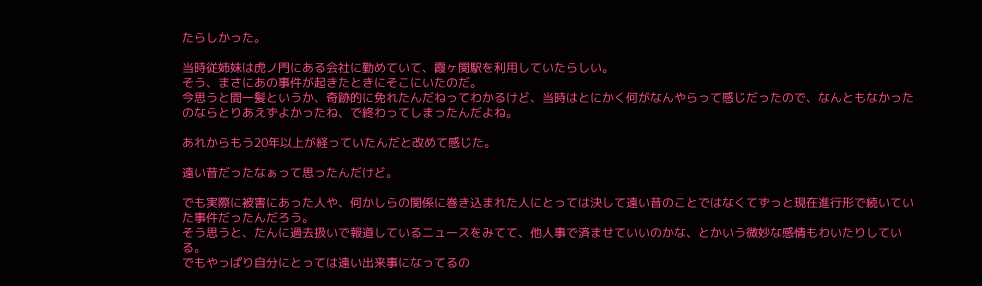たらしかった。

当時従姉妹は虎ノ門にある会社に勤めていて、霞ヶ関駅を利用していたらしい。
そう、まさにあの事件が起きたときにそこにいたのだ。
今思うと間一髪というか、奇跡的に免れたんだねってわかるけど、当時はとにかく何がなんやらって感じだったので、なんともなかったのならとりあえずよかったね、で終わってしまったんだよね。

あれからもう20年以上が経っていたんだと改めて感じた。

遠い昔だったなぁって思ったんだけど。

でも実際に被害にあった人や、何かしらの関係に巻き込まれた人にとっては決して遠い昔のことではなくてずっと現在進行形で続いていた事件だったんだろう。
そう思うと、たんに過去扱いで報道しているニュースをみてて、他人事で済ませていいのかな、とかいう微妙な感情もわいたりしている。
でもやっぱり自分にとっては遠い出来事になってるの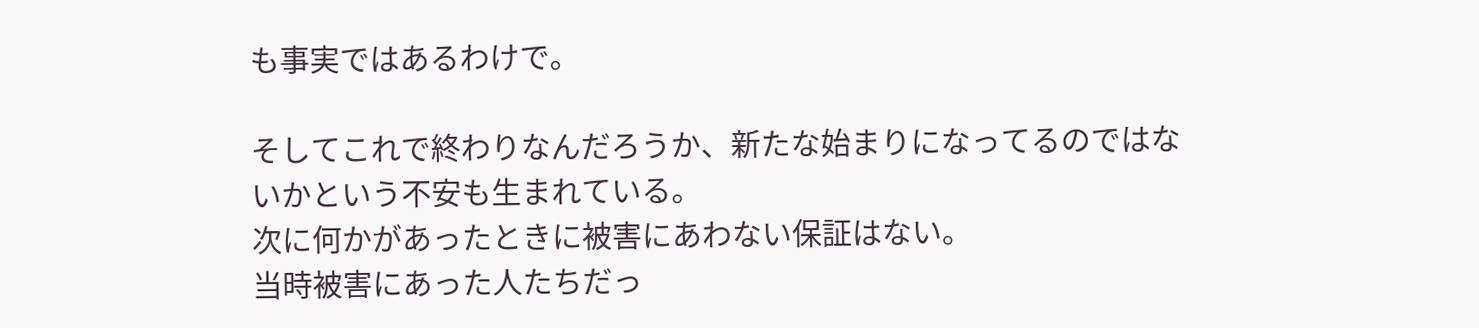も事実ではあるわけで。

そしてこれで終わりなんだろうか、新たな始まりになってるのではないかという不安も生まれている。
次に何かがあったときに被害にあわない保証はない。
当時被害にあった人たちだっ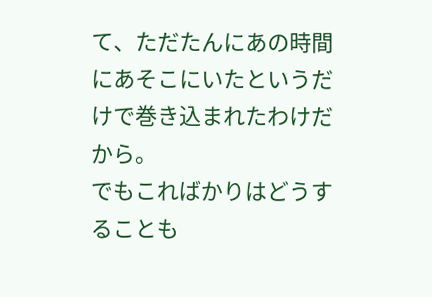て、ただたんにあの時間にあそこにいたというだけで巻き込まれたわけだから。
でもこればかりはどうすることも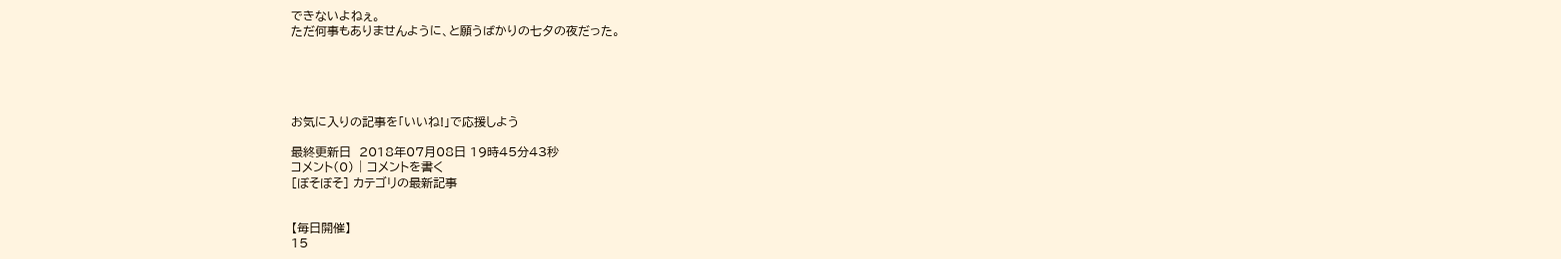できないよねぇ。
ただ何事もありませんように、と願うばかりの七夕の夜だった。





お気に入りの記事を「いいね!」で応援しよう

最終更新日  2018年07月08日 19時45分43秒
コメント(0) | コメントを書く
[ぼそぼそ] カテゴリの最新記事


【毎日開催】
15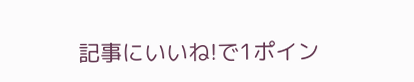記事にいいね!で1ポイン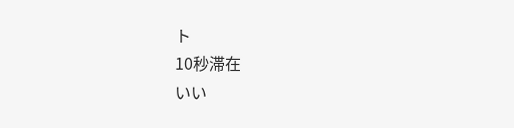ト
10秒滞在
いい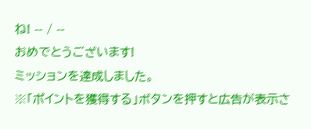ね! -- / --
おめでとうございます!
ミッションを達成しました。
※「ポイントを獲得する」ボタンを押すと広告が表示さ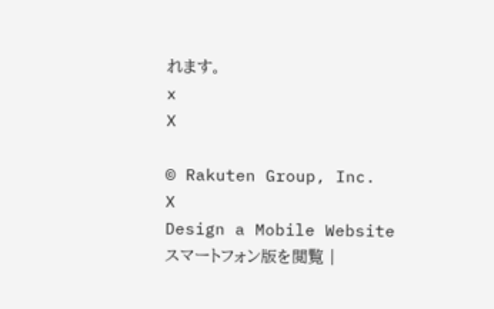れます。
x
X

© Rakuten Group, Inc.
X
Design a Mobile Website
スマートフォン版を閲覧 |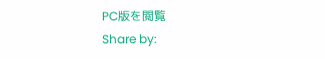PC版を閲覧
Share by: